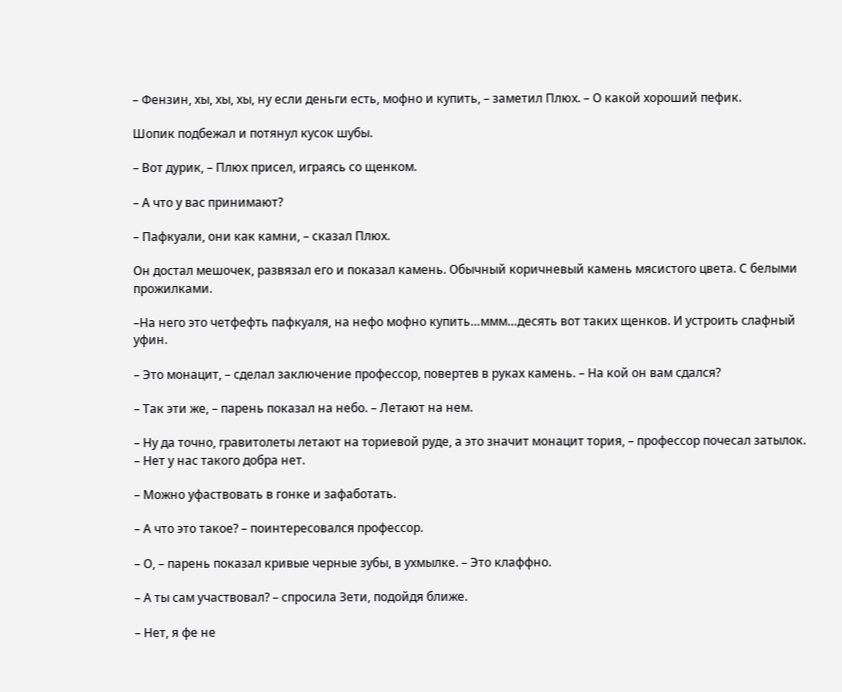– Фензин, хы, хы, хы, ну если деньги есть, мофно и купить, – заметил Плюх. – О какой хороший пефик.

Шопик подбежал и потянул кусок шубы.

– Вот дурик, – Плюх присел, играясь со щенком.

– А что у вас принимают?

– Пафкуали, они как камни, – сказал Плюх.

Он достал мешочек, развязал его и показал камень. Обычный коричневый камень мясистого цвета. С белыми прожилками.

–На него это четфефть пафкуаля, на нефо мофно купить…ммм…десять вот таких щенков. И устроить слафный уфин.

– Это монацит, – сделал заключение профессор, повертев в руках камень. – На кой он вам сдался?

– Так эти же, – парень показал на небо. – Летают на нем.

– Ну да точно, гравитолеты летают на ториевой руде, а это значит монацит тория, – профессор почесал затылок. – Нет у нас такого добра нет.

– Можно уфаствовать в гонке и зафаботать.

– А что это такое? – поинтересовался профессор.

– О, – парень показал кривые черные зубы, в ухмылке. – Это клаффно.

– А ты сам участвовал? – спросила Зети, подойдя ближе.

– Нет, я фе не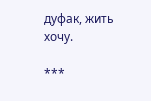дуфак, жить хочу.

***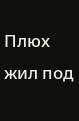Плюх жил под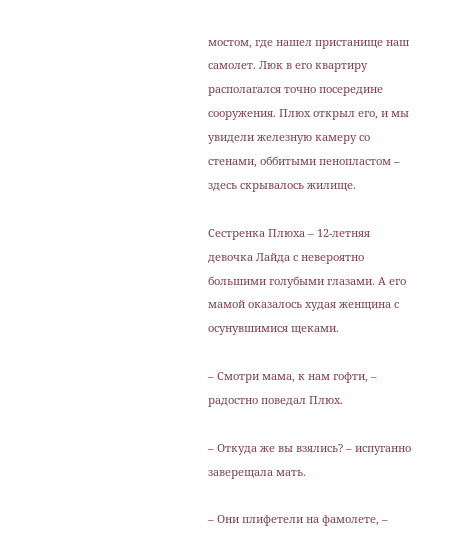мостом, где нашел пристанище наш самолет. Люк в его квартиру располагался точно посередине сооружения. Плюх открыл его, и мы увидели железную камеру со стенами, оббитыми пенопластом – здесь скрывалось жилище.

Сестренка Плюха – 12-летняя девочка Лайда с невероятно большими голубыми глазами. А его мамой оказалось худая женщина с осунувшимися щеками.

– Смотри мама, к нам гофти, – радостно поведал Плюх.

– Откуда же вы взялись? – испуганно заверещала мать.

– Они плифетели на фамолете, –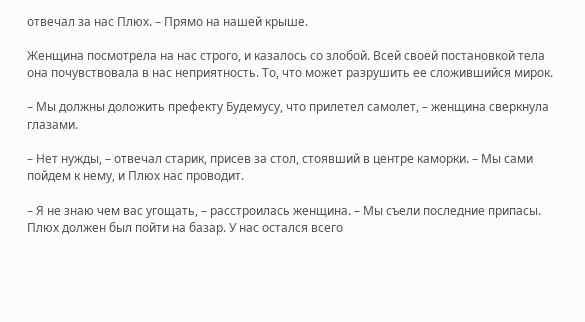отвечал за нас Плюх. – Прямо на нашей крыше.

Женщина посмотрела на нас строго, и казалось со злобой. Всей своей постановкой тела она почувствовала в нас неприятность. То, что может разрушить ее сложившийся мирок.

– Мы должны доложить префекту Будемусу, что прилетел самолет, – женщина сверкнула глазами.

– Нет нужды, – отвечал старик, присев за стол, стоявший в центре каморки. – Мы сами пойдем к нему, и Плюх нас проводит.

– Я не знаю чем вас угощать, – расстроилась женщина. – Мы съели последние припасы. Плюх должен был пойти на базар. У нас остался всего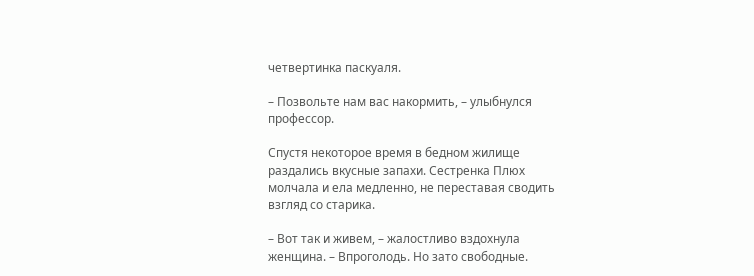четвертинка паскуаля.

– Позвольте нам вас накормить, – улыбнулся профессор.

Спустя некоторое время в бедном жилище раздались вкусные запахи. Сестренка Плюх молчала и ела медленно, не переставая сводить взгляд со старика.

– Вот так и живем, – жалостливо вздохнула женщина. – Впроголодь. Но зато свободные.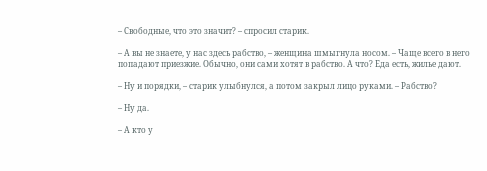– Свободные, что это значит? – спросил старик.

– А вы не знаете, у нас здесь рабство, – женщина шмыгнула носом. – Чаще всего в него попадают приезжие. Обычно, они сами хотят в рабство. А что? Еда есть, жилье дают.

– Ну и порядки, – старик улыбнулся, а потом закрыл лицо руками. – Рабство?

– Ну да.

– А кто у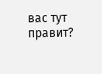вас тут правит?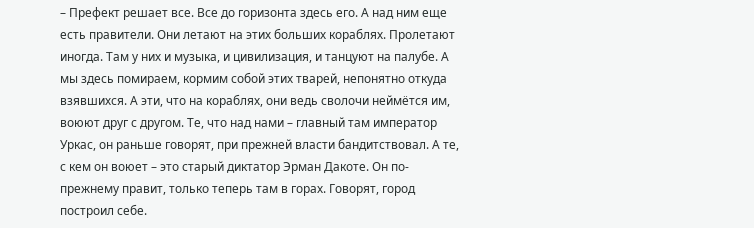– Префект решает все. Все до горизонта здесь его. А над ним еще есть правители. Они летают на этих больших кораблях. Пролетают иногда. Там у них и музыка, и цивилизация, и танцуют на палубе. А мы здесь помираем, кормим собой этих тварей, непонятно откуда взявшихся. А эти, что на кораблях, они ведь сволочи неймётся им, воюют друг с другом. Те, что над нами – главный там император Уркас, он раньше говорят, при прежней власти бандитствовал. А те, с кем он воюет – это старый диктатор Эрман Дакоте. Он по-прежнему правит, только теперь там в горах. Говорят, город построил себе.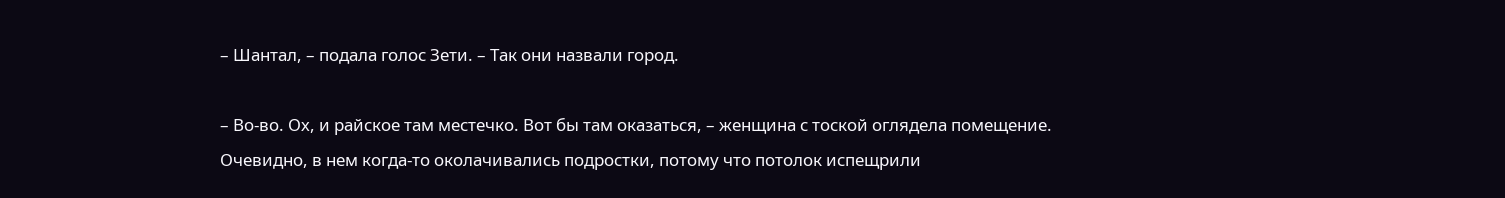– Шантал, – подала голос Зети. – Так они назвали город.

– Во-во. Ох, и райское там местечко. Вот бы там оказаться, – женщина с тоской оглядела помещение. Очевидно, в нем когда-то околачивались подростки, потому что потолок испещрили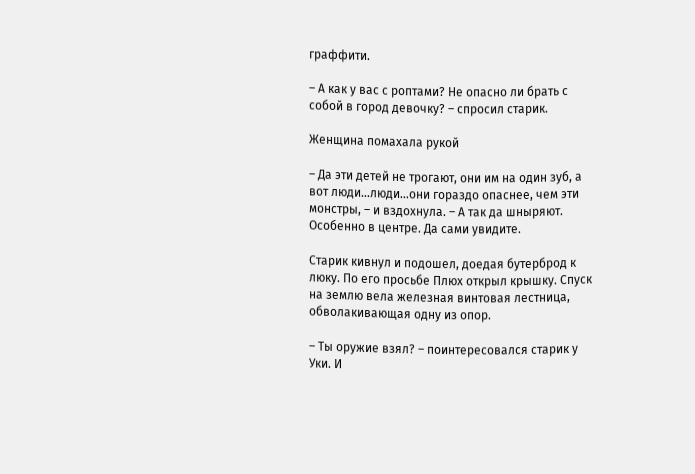граффити.

– А как у вас с роптами? Не опасно ли брать с собой в город девочку? – спросил старик.

Женщина помахала рукой

– Да эти детей не трогают, они им на один зуб, а вот люди…люди…они гораздо опаснее, чем эти монстры, – и вздохнула. – А так да шныряют. Особенно в центре. Да сами увидите.

Старик кивнул и подошел, доедая бутерброд к люку. По его просьбе Плюх открыл крышку. Спуск на землю вела железная винтовая лестница, обволакивающая одну из опор.

– Ты оружие взял? – поинтересовался старик у Уки. И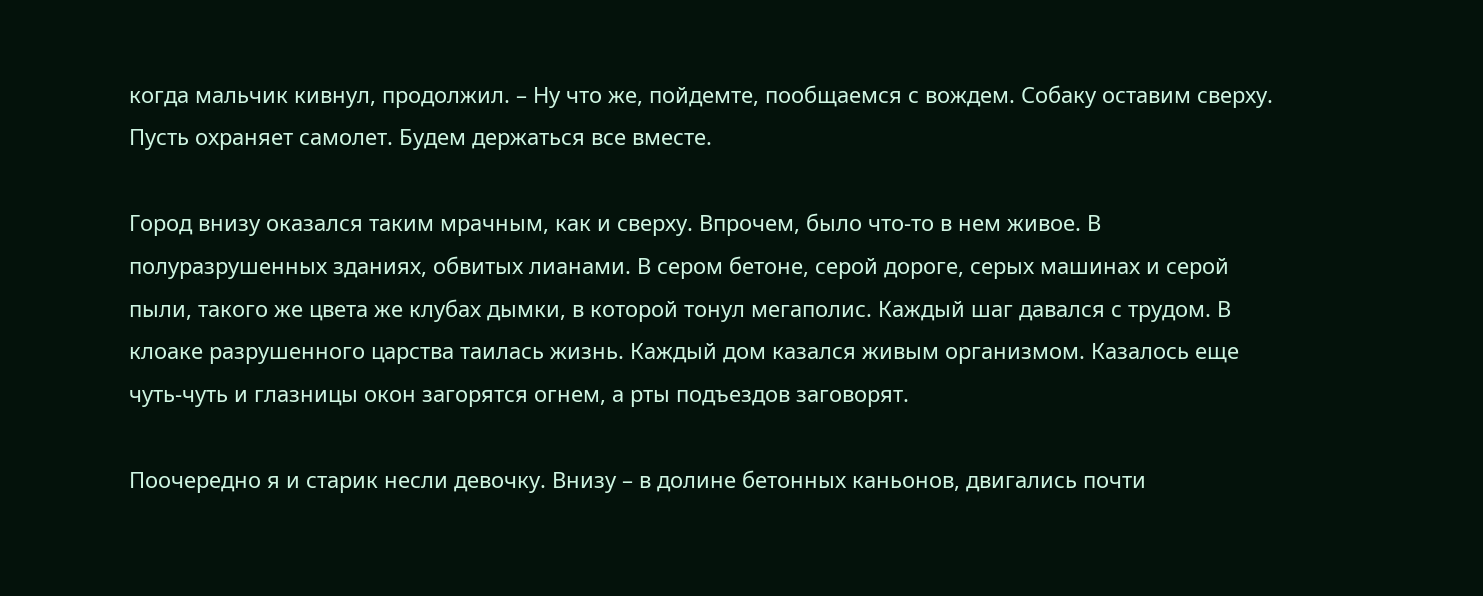когда мальчик кивнул, продолжил. – Ну что же, пойдемте, пообщаемся с вождем. Собаку оставим сверху. Пусть охраняет самолет. Будем держаться все вместе.

Город внизу оказался таким мрачным, как и сверху. Впрочем, было что-то в нем живое. В полуразрушенных зданиях, обвитых лианами. В сером бетоне, серой дороге, серых машинах и серой пыли, такого же цвета же клубах дымки, в которой тонул мегаполис. Каждый шаг давался с трудом. В клоаке разрушенного царства таилась жизнь. Каждый дом казался живым организмом. Казалось еще чуть-чуть и глазницы окон загорятся огнем, а рты подъездов заговорят.

Поочередно я и старик несли девочку. Внизу – в долине бетонных каньонов, двигались почти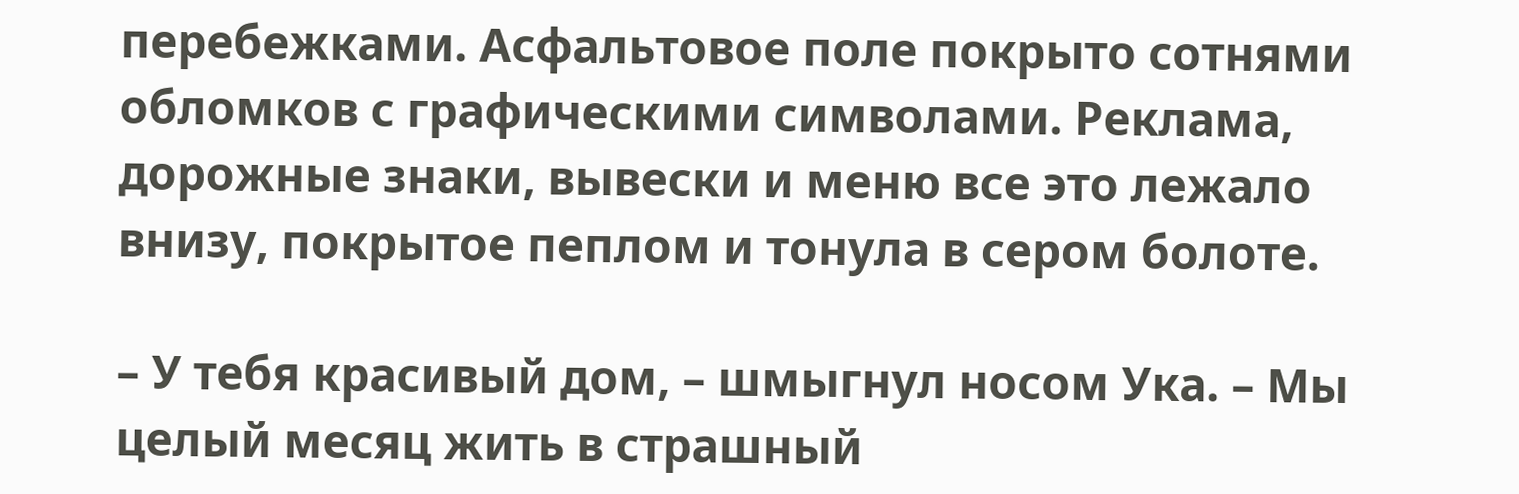перебежками. Асфальтовое поле покрыто сотнями обломков с графическими символами. Реклама, дорожные знаки, вывески и меню все это лежало внизу, покрытое пеплом и тонула в сером болоте.

– У тебя красивый дом, – шмыгнул носом Ука. – Мы целый месяц жить в страшный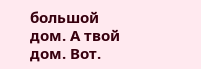большой дом. А твой дом. Вот.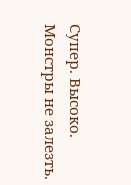Супер. Высоко. Монстры не залезть.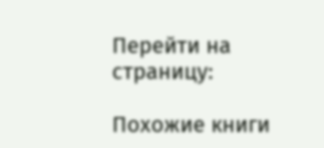Перейти на страницу:

Похожие книги